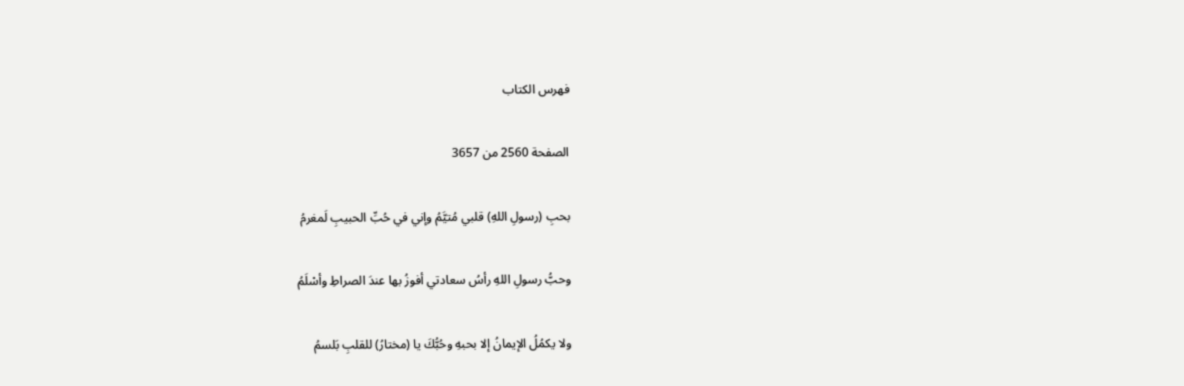فهرس الكتاب

الصفحة 2560 من 3657

بحبِ (رسولِ اللهِ) قلبي مُتيَّمُ وإني في حُبِّ الحبيبِ لَمغرمُ

وحبُّ رسولِ اللهِ رأسُ سعادتي أفوزُ بها عندَ الصراطِ وأسْلَمُ

ولا يكمُلُ الإيمانُ إلا بحبهِ وحُبُّكَ يا (مختارُ) للقلبِ بَلسمُ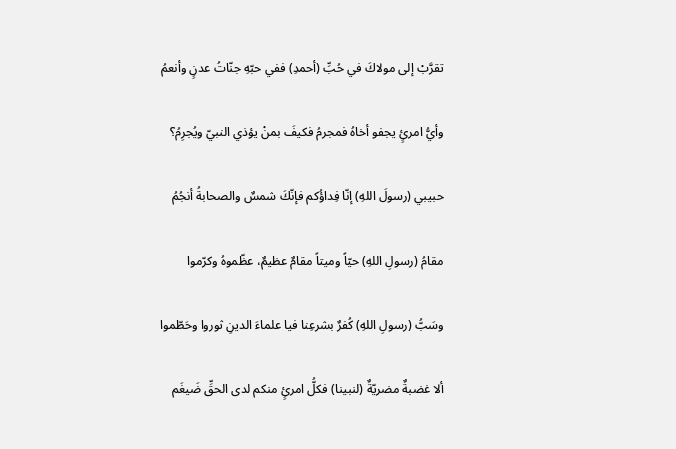تقرَّبْ إلى مولاكَ في حُبِّ (أحمدِ) ففي حبّهِ جنّاتُ عدنٍ وأنعمُ

وأيُّ امرئٍ يجفو أخاهُ فمجرمُ فكيفَ بمنْ يؤذي النبيّ ويُجرِمُ؟

حبيبي (رسولَ اللهِ) إنّا فِداؤُكم فإنّكَ شمسٌ والصحابةُ أنجُمُ

مقامُ (رسولِ اللهِ) حيّاً وميتاً مقامٌ عظيمٌ، عظّموهُ وكرّموا

وسَبُّ (رسولِ اللهِ) كُفرٌ بشرعِنا فيا علماءَ الدينِ ثوروا وحَطّموا

ألا غضبةٌ مضريّةٌ (لنبينا) فكلُّ امرئٍ منكم لدى الحقِّ ضَيغَم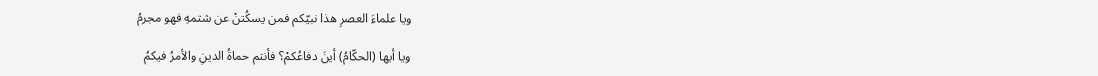ويا علماءَ العصرِ هذا نبيّكم فمن يسكُتنْ عن شتمهِ فهو مجرمُ

ويا أيها (الحكّامُ) أينَ دفاعُكمْ؟ فأنتم حماةُ الدينِ والأمرُ فيكمُ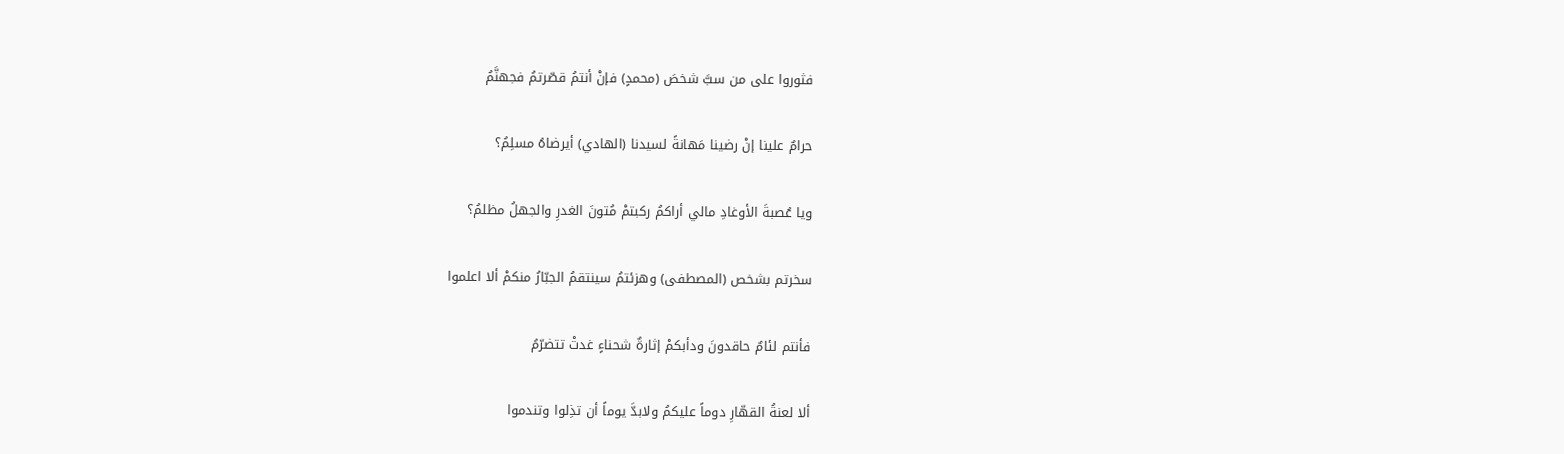فثوروا على من سبَّ شخصَ (محمدٍ) فإنْ أنتمُ قصّرتمُ فجهنَّمُ

حرامٌ علينا إنْ رضينا مَهانةً لسيدنا (الهادي) أيرضاهُ مسلِمُ؟

ويا عُصبةَ الأوغادِ مالي أراكمُ ركبتمْ مُتونَ الغدرِ والجهلُ مظلمُ؟

سخرتم بشخص (المصطفى) وهزئتمُ سينتقمُ الجبّارُ منكمْ ألا اعلموا

فأنتم لئامٌ حاقدونَ ودأبكمْ إثارةٌ شحناءٍ غدتْ تتضرّمُ

ألا لعنةُ القهّارِ دوماً عليكمُ ولابدَّ يوماً أن تذِلوا وتندموا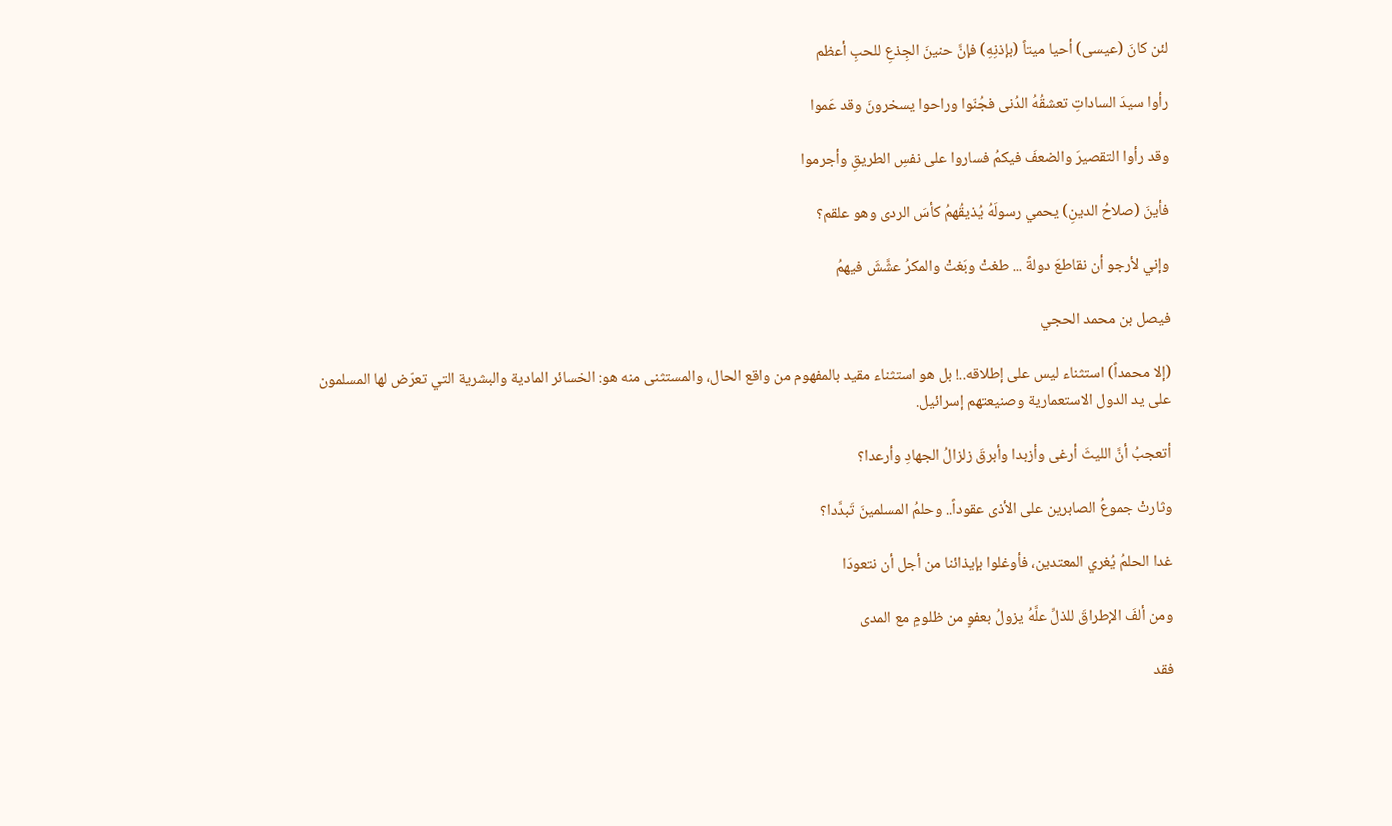لئن كانَ (عيسى) أحيا ميتاً (بإذنِهِ) فإنَّ حنينَ الجِذعِ للحبِ أعظم

رأوا سيدَ الساداتِ تعشقُهُ الدُنى فجُنّوا وراحوا يسخرونَ وقد عَموا

وقد رأوا التقصيرَ والضعفَ فيكمُ فساروا على نفسِ الطريقِ وأجرموا

فأينَ (صلاحُ الدينِ) يحمي رسولَهُ يُذيقُهمُ كأسَ الردى وهو علقم؟

وإني لأرجو أن نقاطعَ دولةً ... طغتْ وبَغتْ والمكرُ عشَّشَ فيهمُ

فيصل بن محمد الحجي

(إلا محمداً) استثناء ليس على إطلاقه..! بل هو استثناء مقيد بالمفهوم من واقع الحال، والمستثنى منه هو: الخسائر المادية والبشرية التي تعرّض لها المسلمون على يد الدول الاستعمارية وصنيعتهم إسرائيل.

أتعجبُ أنَّ الليثَ أرغى وأزبدا وأبرقَ زلزالُ الجهادِ وأرعدا؟

وثارتْ جموعُ الصابرين على الأذى عقوداً.. وحلمُ المسلمينَ تَبدَّدا؟

غدا الحلمُ يُغري المعتدين، فأوغلوا بإيذائنا من أجل أن نتعودَا

ومن ألفَ الإطراقَ للذلِّ علَّهُ يزولُ بعفوٍ من ظلومٍ مع المدى

فقد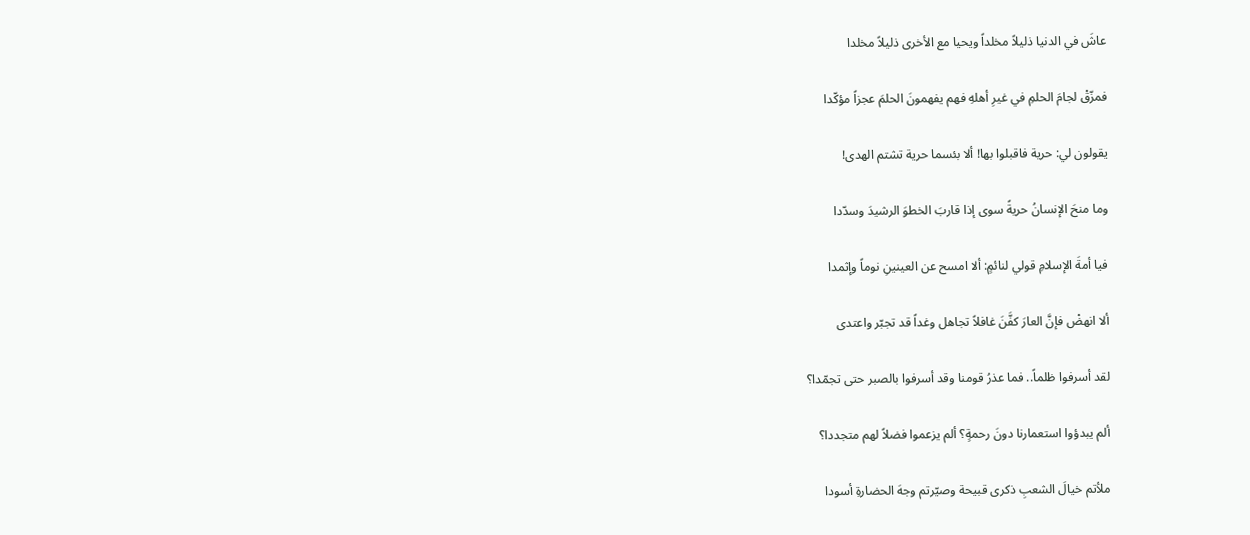عاشَ في الدنيا ذليلاً مخلداً ويحيا مع الأخرى ذليلاً مخلدا

فمزّقْ لجامَ الحلمِ في غيرِ أهلهِ فهم يفهمونَ الحلمَ عجزاً مؤكّدا

يقولون لي: حرية فاقبلوا بها! ألا بئسما حرية تشتم الهدى!

وما منحَ الإنسانُ حريةً سوى إذا قاربَ الخطوَ الرشيدَ وسدّدا

فيا أمةَ الإسلامِ قولي لنائمٍ: ألا امسح عن العينينِ نوماً وإثمدا

ألا انهضْ فإنَّ العارَ كفَّنَ غافلاً تجاهل وغداً قد تجبّر واعتدى

لقد أسرفوا ظلماً.. فما عذرُ قومنا وقد أسرفوا بالصبر حتى تجمّدا؟

ألم يبدؤوا استعمارنا دونَ رحمةٍ؟ ألم يزعموا فضلاً لهم متجددا؟

ملأتم خيالَ الشعبِ ذكرى قبيحة وصيّرتم وجهَ الحضارةِ أسودا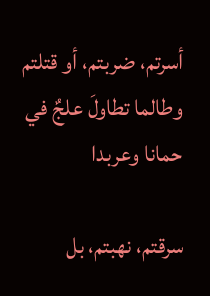أسرتم، ضربتم، أو قتلتم وطالما تطاولَ علجٌ في حمانا وعربدا

سرقتم، نهبتم، بل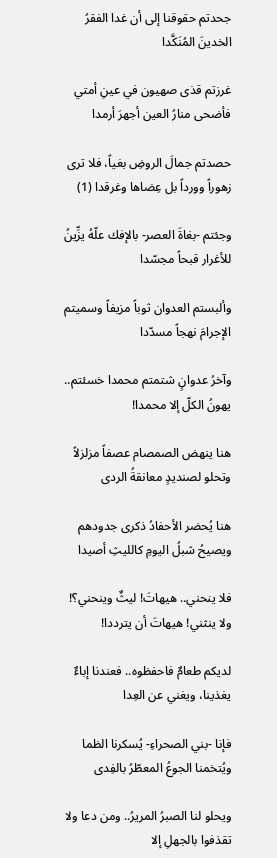جحدتم حقوقنا إلى أن غدا الفقرُ الخدينَ المُنَكَّدا

غرزتم قذى صهيون في عينِ أمتي فأضحى منارُ العين أجهرَ أرمدا

حصدتم جمالَ الروضِ بغياً، فلا ترى زهوراً وورداً بل عِضاها وغرقدا (1)

وجئتم -بغاةَ العصر- بالإفك علّهُ يزِّينُ للأغرار قبحاً مجسّدا

وألبستم العدوان ثوباً مزيفاً وسميتم الإجرامَ نهجاً مسدّدا

وآخرُ عدوانٍ شتمتم محمدا خسئتم.. يهونُ الكلّ إلا محمدا!

هنا ينهض الصمصام عصفاً مزلزلاً وتحلو لصنديدٍ معانقةُ الردى

هنا يُحضر الأحفادُ ذكرى جدودهم ويصيحُ شبلُ اليومِ كالليثِ أصيدا

فلا ينحني.. هيهاتَ! ليثٌ وينحني؟! ولا ينثني! هيهاتَ أن يترددا!

لديكم طعامٌ فاحفظوه.. فعندنا إباءٌ يغذينا، ويغني عن العِدا

فإنا -بني الصحراءِ- يُسكرنا الظما ويُتخمنا الجوعُ المعطّرُ بالفِدى

ويحلو لنا الصبرُ المريرُ.. ومن دعا ولا تقذفوا بالجهلِ إلا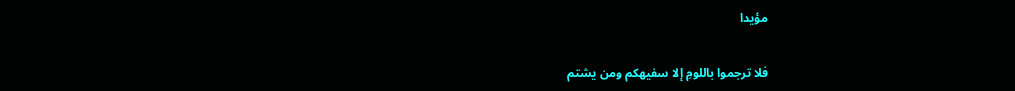مؤيدا

فلا ترجموا باللومِ إلا سفيهكم ومن يشتم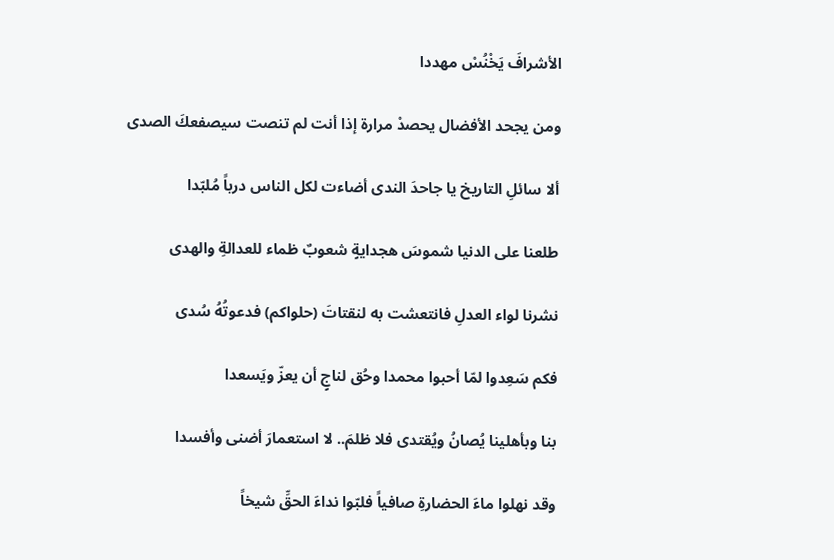الأشرافَ يَخْنُسْ مهددا

ومن يجحد الأفضال يحصدْ مرارة إذا أنت لم تنصت سيصفعكَ الصدى

ألا سائلِ التاريخ يا جاحدَ الندى أضاءت لكل الناس درباً مُلبّدا

طلعنا على الدنيا شموسَ هجدايةٍ شعوبٌ ظماء للعدالةِ والهدى

نشرنا لواء العدلِ فانتعشت به لنقتاتَ (حلواكم) فدعوتُهُ سُدى

فكم سَعِدوا لمّا أحبوا محمدا وحُق لناجٍ أن يعزّ ويَسعدا

بنا وبأهلينا يُصانُ ويُقتدى فلا ظلمَ.. لا استعمارَ أضنى وأفسدا

وقد نهلوا ماءَ الحضارةِ صافياً فلبّوا نداءَ الحقِّ شيخاً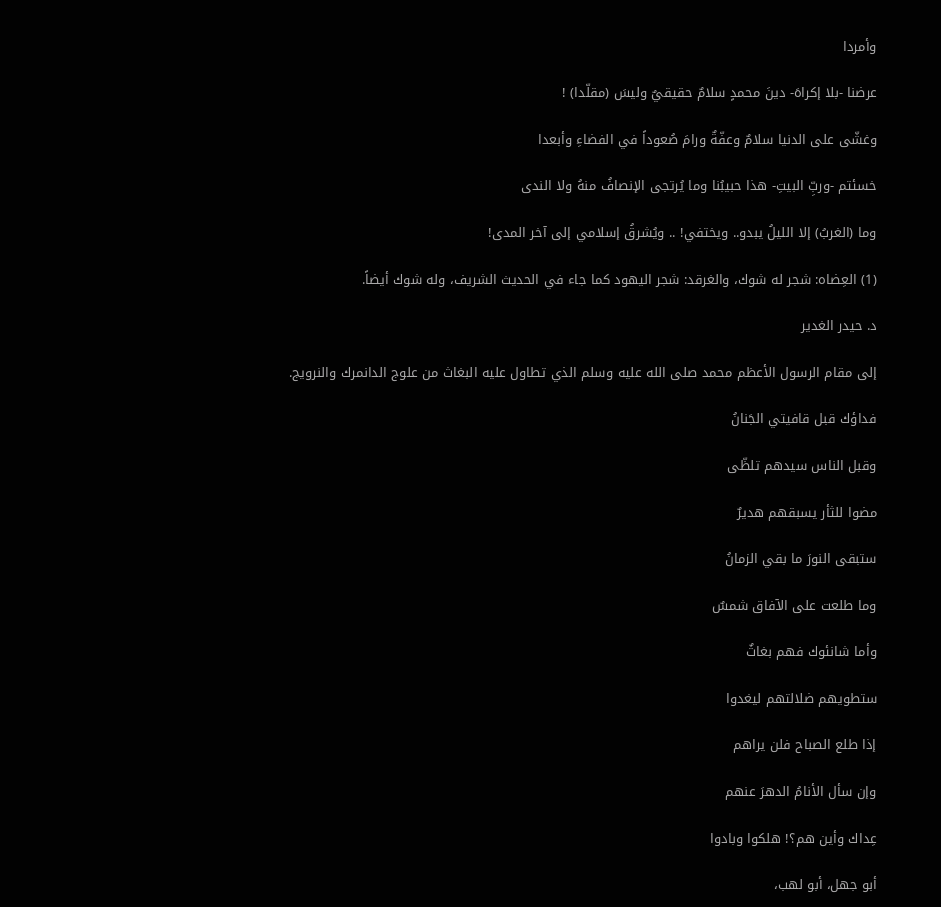وأمردا

عرضنا -بلا إكراهَ- دينَ محمدٍ سلامٌ حقيقيٌ وليسَ (مقلّدا) !

وغشّى على الدنيا سلامٌ وعفّةٌ ورامَ صُعوداً في الفضاءِ وأبعدا

خسئتم -وربِّ البيتِ- هذا حبيبُنا وما يُرتجى الإنصافُ منهُ ولا الندى

وما (الغربُ) إلا الليلُ يبدو.. ويختفي! .. ويُشرقُ إسلامي إلى آخر المدى!

(1) العِضاه: شجر له شوك، والغرقد: شجر اليهود كما جاء في الحديث الشريف، وله شوك أيضاً.

د. حيدر الغدير

إلى مقام الرسول الأعظم محمد صلى الله عليه وسلم الذي تطاول عليه البغاث من علوج الدانمرك والنرويج.

فداؤك قبل قافيتي الجَنانُ

وقبل الناس سيدهم تلظّى

مضوا للثأر يسبقهم هديرٌ

ستبقى النورَ ما بقي الزمانُ

وما طلعت على الآفاق شمسٌ

وأما شانئوك فهم بغاثٌ

ستطويهم ضلالتهم ليغدوا

إذا طلع الصباح فلن يراهم

وإن سأل الأنامُ الدهرَ عنهم

عِداك وأين هم؟! هلكوا وبادوا

أبو جهل، أبو لهب،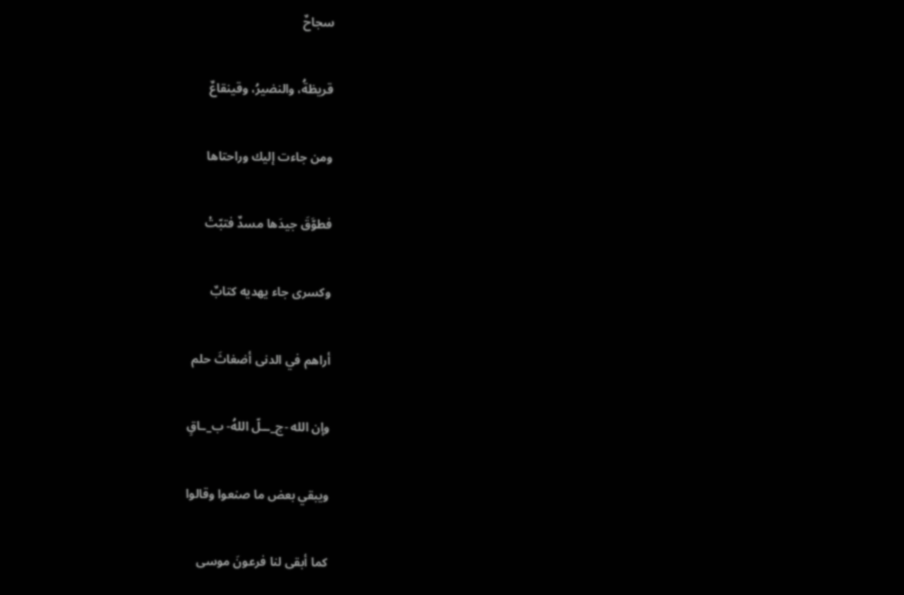سجاحٌ

قريظةُ، والنضيرُ، وقينقاعٌ

ومن جاءت إليك وراحتاها

فطوَّقَ جيدَها مسدٌ فتبّتْ

وكسرى جاء يهديه كتابٌ

أراهم في الدنى أضغاثَ حلم

وإن الله -ج_ــلّ اللهُ- ب_ـاقٍ

ويبقي بعض ما صنعوا وقالوا

كما أبقى لنا فرعونَ موسى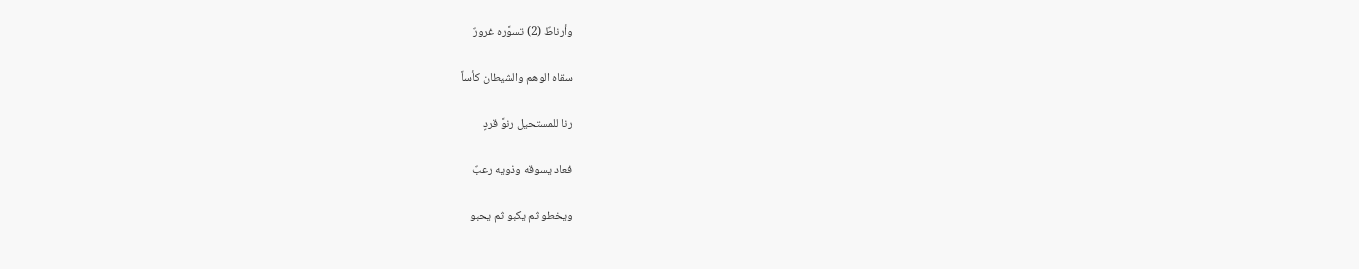وأرناطٌ (2) تسوَّره غرورٌ

سقاه الوهم والشيطان كأساً

رنا للمستحيل رنوَّ قردٍ

فعاد يسوقه وذويه رعبٌ

ويخطو ثم يكبو ثم يحبو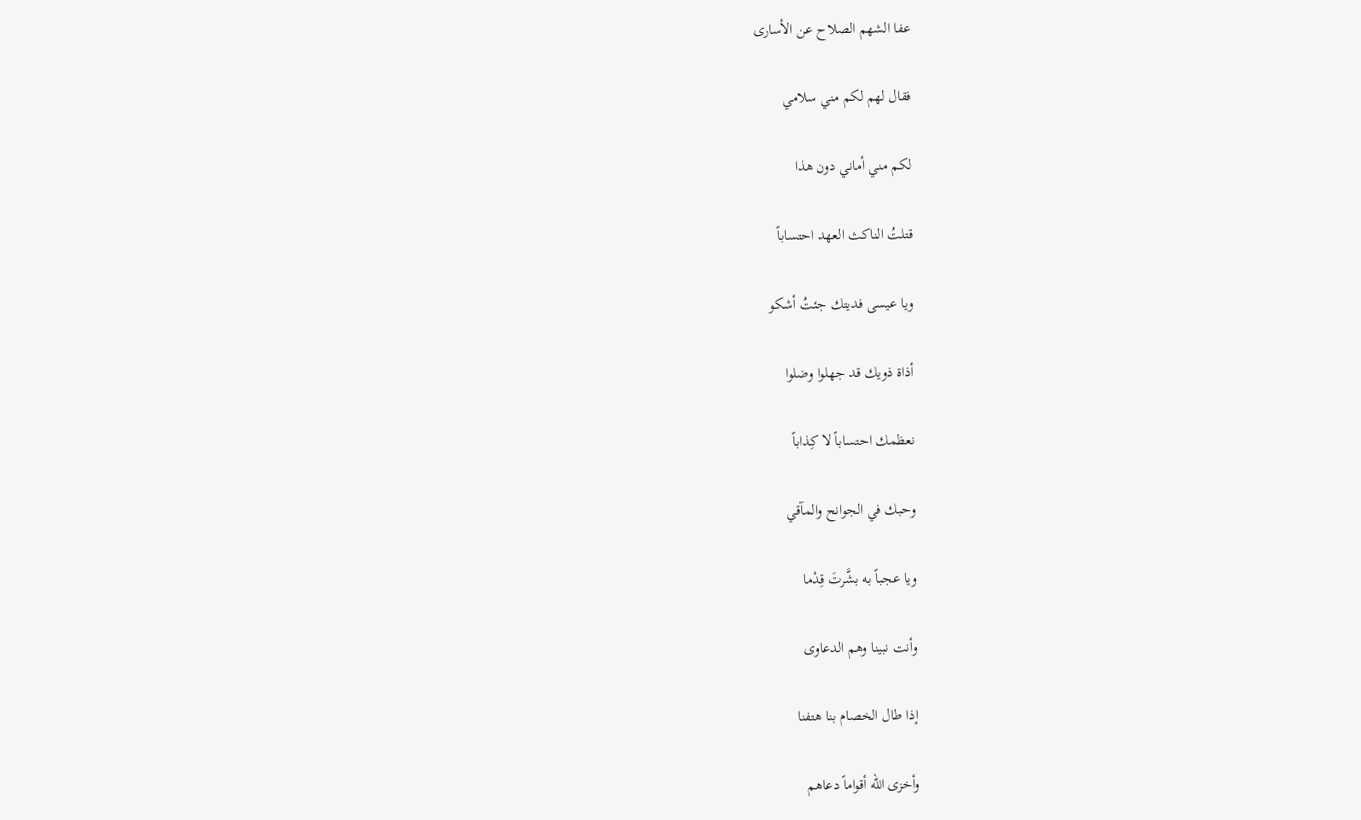عفا الشهم الصلاح عن الأسارى

فقال لهم لكم مني سلامي

لكم مني أماني دون هذا

قتلتُ الناكث العهد احتساباً

ويا عيسى فديتك جئتُ أشكو

أذاة ذويك قد جهلوا وضلوا

نعظمك احتساباً لا كِذاباً

وحبك في الجوانح والمآقي

ويا عجباً به بشَّرتَ قِدْما

وأنت نبينا وهم الدعاوى

إذا طال الخصام بنا هتفنا

وأخزى الله أقواماً دعاهم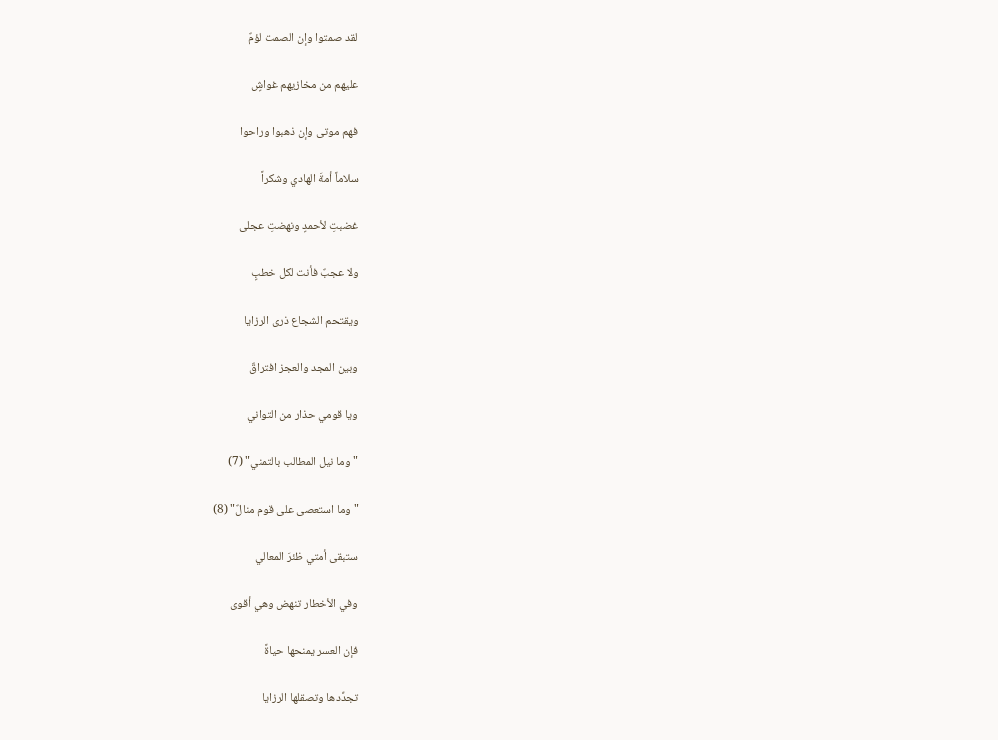لقد صمتوا وإن الصمت لؤمٌ

عليهم من مخازيهم غواشٍ

فهم موتى وإن ذهبوا وراحوا

سلاماً أمةَ الهادي وشكراً

غضبتِ لأحمدٍ ونهضتِ عجلى

ولا عجبٌ فأنت لكل خطبٍ

ويقتحم الشجاع ذرى الرزايا

وبين المجد والعجز افتراقٌ

ويا قومي حذار من التواني

"وما نيل المطالب بالتمني" (7)

"وما استعصى على قوم منالٌ" (8)

ستبقى أمتي ظئرَ المعالي

وفي الأخطار تنهض وهي أقوى

فإن العسر يمنحها حياةً

تجدِّدها وتصقلها الرزايا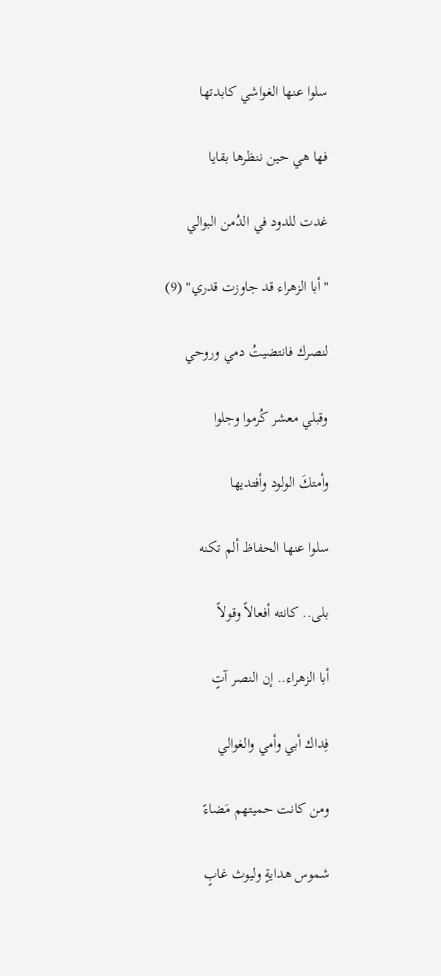سلوا عنها الغواشي كابدتها

فها هي حين ننظرها بقايا

غدت للدود في الدُمن البوالي

"أبا الزهراء قد جاوزت قدري" (9)

لنصرك فانتضيتُ دمي وروحي

وقبلي معشر كُرموا وجلوا

وأمتكَ الولود وأفتديها

سلوا عنها الحفاظ ألم تكنه

بلى.. كانته أفعالاً وقولاً

أبا الزهراء.. إن النصر آتٍ

فِداك أبي وأمي والغوالي

ومن كانت حميتهم مَضاءً

شموس هدايةٍ وليوث غابٍ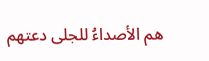هم الأصداءُ للجلى دعتهم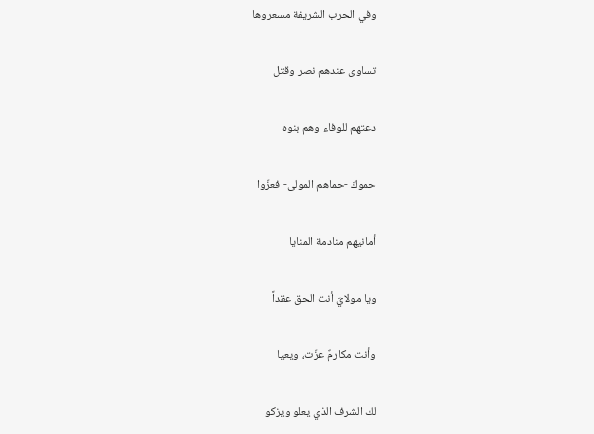وفي الحرب الشريفة مسعروها

تساوى عندهم نصر وقتل

دعتهم للوفاء وهم بنوه

حموكَ -حماهم المولى- فعزّوا

أمانيهم منادمة المنايا

ويا مولايَ أنت الحق عقداً

وأنت مكارمٌ عزّت، ويعيا

لك الشرف الذي يعلو ويزكو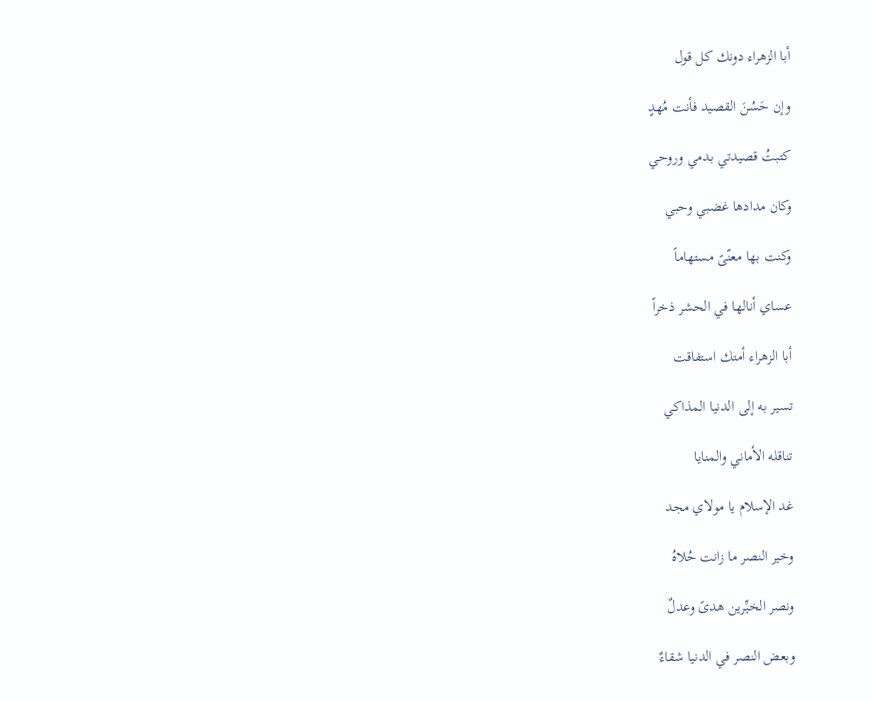أبا الزهراء دونك كل قول

وإن حَسُنَ القصيد فأنت مُهدٍ

كتبتُ قصيدتي بدمي وروحي

وكان مدادها غضبي وحبي

وكنت بها معنّىً مستهاماً

عساي أنالها في الحشر ذخراً

أبا الزهراء أمتك استفاقت

تسير به إلى الدنيا المذاكي

تناقله الأماني والمنايا

غد الإسلام يا مولاي مجد

وخير النصر ما زانت حُلاهُ

ونصر الخيِّرين هدىً وعدلٌ

وبعض النصر في الدنيا شقاءٌ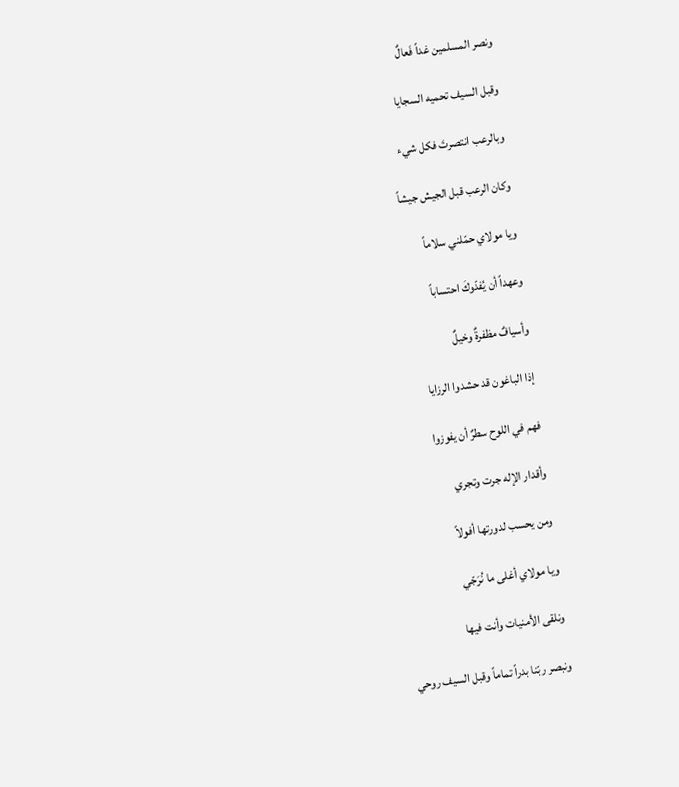ونصر المسلمين غداً فَعالٌ

وقبل السيف تحميه السجايا

وبالرعب انتصرتَ فكل شيء

وكان الرعب قبل الجيش جيشاً

ويا مولاي حمّلني سلاماً

وعهداً أن يُفدّوكَ احتساباً

وأسيافٌ مظفرةٌ وخيلٌ

إذا الباغون قد حشدوا الرزايا

فهم في اللوح سطرٌ أن يفوزوا

وأقدار الإله جرت وتجري

ومن يحسب لدورتها أفولاً

ويا مولاي أغلى ما نُرَجّي

ونلقى الأمنيات وأنت فيها

ونبصر ربّنا بدراً تماماً وقبل السيف روحي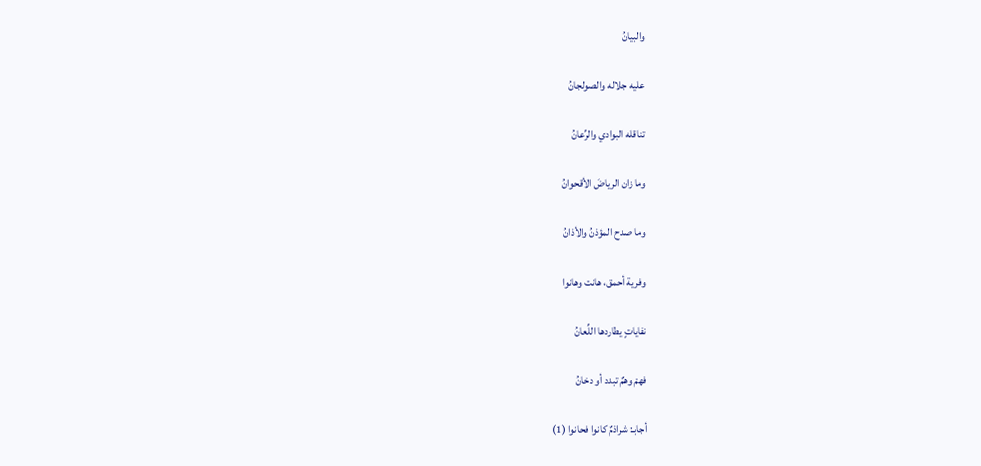والبيانُ

عليه جلاله والصولجانُ

تناقله البوادي والرِّعانُ

وما زان الرياضَ الأقحوانُ

وما صدح المؤذنُ والأذانُ

وفرية أحمق، هانت وهانوا

نفاياتٍ يطاردها اللِّعانُ

فهمْ وهمٌ تبدد أو دخانُ

أجابـ: شراذمٌ كانوا فحانوا (1)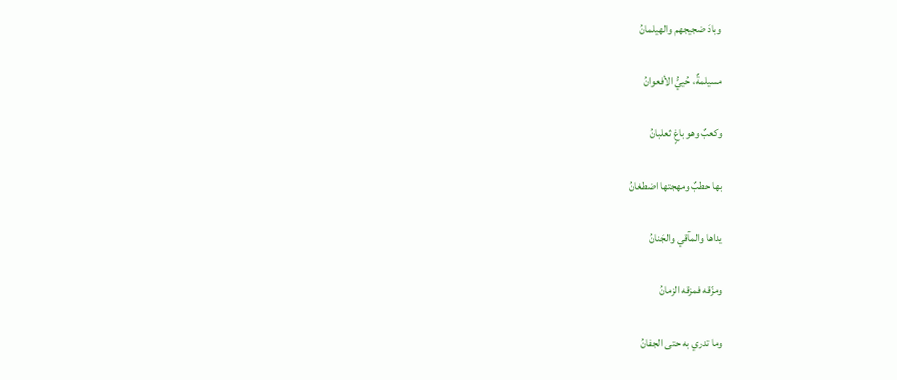وبادَ ضجيجهم والهيلمانُ

مسيلمةٌ، حُييُّ الأفعوانُ

وكعبٌ وهو باغٍ ثعلبانُ

بها حطبٌ ومهجتها اضطغانُ

يداها والمآقي والجَنانُ

ومزّقه فمزقه الزمانُ

وما تدري به حتى الجفانُ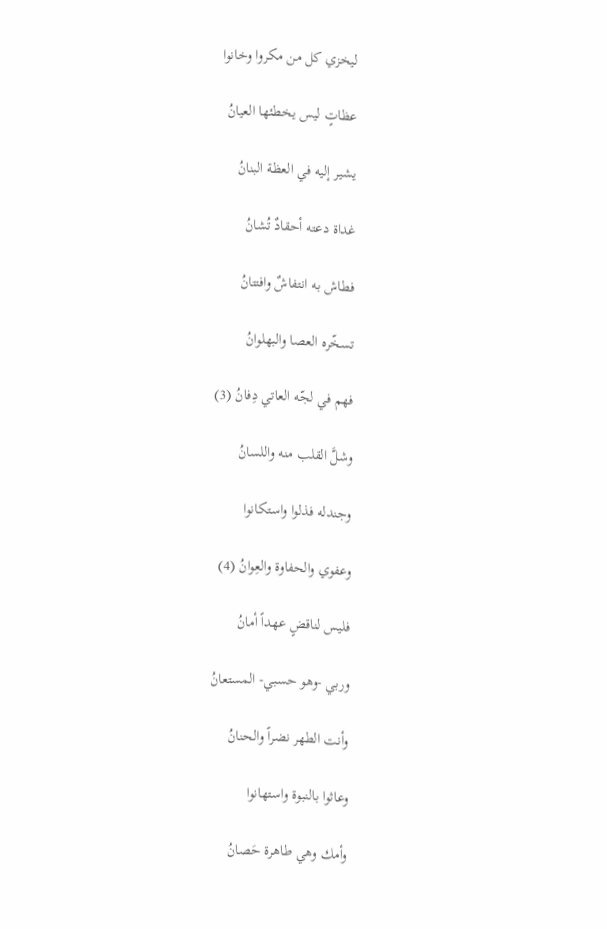ليخزي كل من مكروا وخانوا

عظاتٍ ليس يخطئها العيانُ

يشير إليه في العظة البنانُ

غداة دعته أحقادٌ تُشانُ

فطاش به انتفاشٌ وافتتانُ

تسخّره العصا والبهلوانُ

فهم في لجّه العاتي دِفانُ (3)

وشلَّ القلب منه واللسانُ

وجندله فذلوا واستكانوا

وعفوي والحفاوة والعِوانُ (4)

فليس لناقضٍ عهداً أمانُ

وربي -وهو حسبي- المستعانُ

وأنت الطهر نضراً والحنانُ

وعاثوا بالنبوة واستهانوا

وأمك وهي طاهرة حَصانُ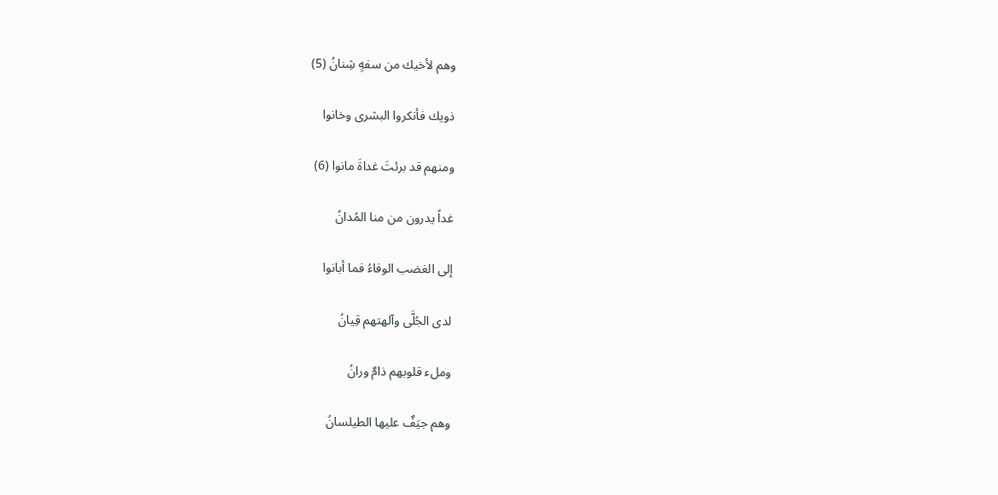وهم لأخيك من سفهٍ شِنانُ (5)

ذويك فأنكروا البشرى وخانوا

ومنهم قد برئتَ غداةَ مانوا (6)

غداً يدرون من منا المُدانُ

إلى الغضب الوفاءُ فما أبانوا

لدى الجُلَّى وآلهتهم قِيانُ

وملء قلوبهم ذامٌ ورانُ

وهم جيَفٌ عليها الطيلسانُ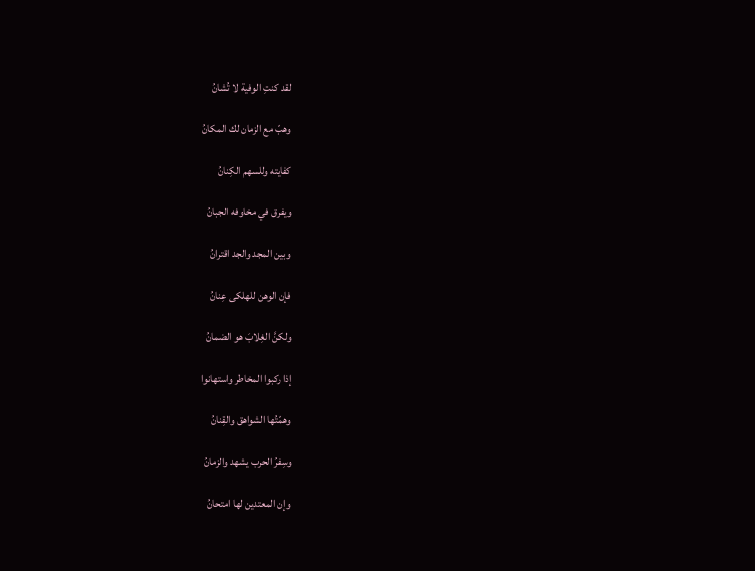لقد كنتِ الوفية لا تُشانُ

وهبّ مع الزمان لك المكانُ

كفايته وللسهم الكِنانُ

ويفرق في مخاوفه الجبانُ

وبين المجد والجد اقترانُ

فإن الوهن للهلكى عِنانُ

ولكنَّ الغِلابَ هو الضمانُ

إذا ركبوا المخاطر واستهانوا

وهمّتُها الشواهق والقِنانُ

وسِفرُ الحرب يشهد والزمانُ

وإن المعتدين لها امتحانُ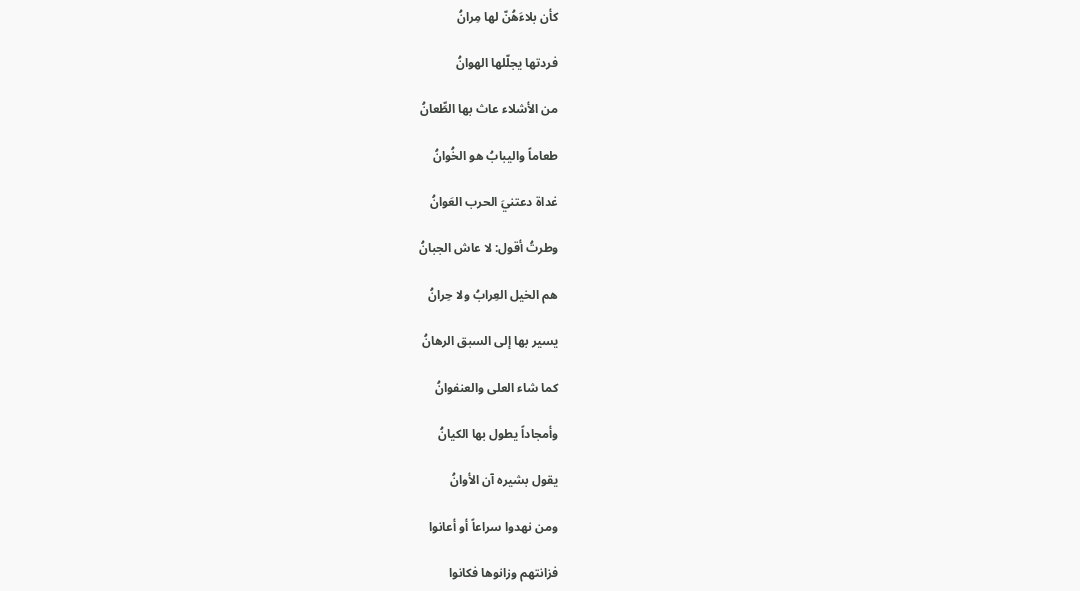كأن بلاءَهُنّ لها مِرانُ

فردتها يجلّلها الهوانُ

من الأشلاء عاث بها الطِّعانُ

طعاماً واليبابُ هو الخُوانُ

غداة دعتنيَ الحرب العَوانُ

وطرتُ أقول: لا عاش الجبانُ

هم الخيل العِرابُ ولا حِرانُ

يسير بها إلى السبق الرهانُ

كما شاء العلى والعنفوانُ

وأمجاداً يطول بها الكيانُ

يقول بشيره آن الأوانُ

ومن نهدوا سراعاً أو أعانوا

فزانتهم وزانوها فكانوا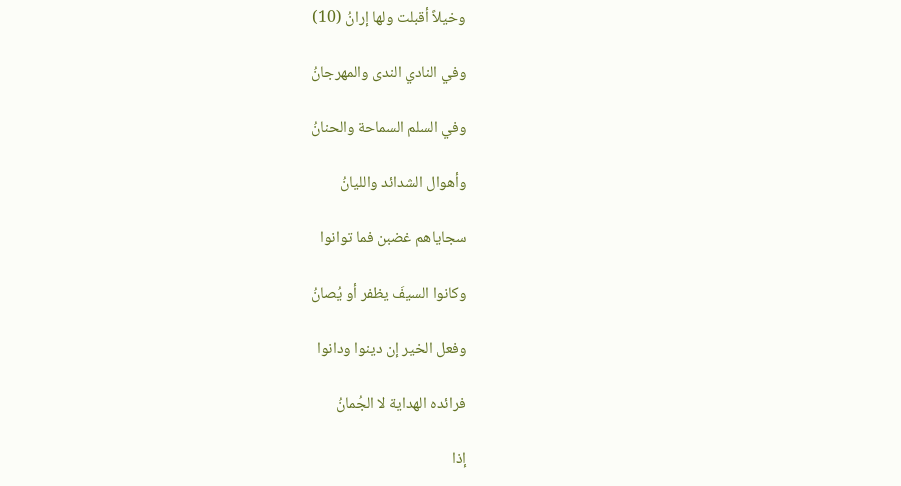وخيلاً أقبلت ولها إرانُ (10)

وفي النادي الندى والمهرجانُ

وفي السلم السماحة والحنانُ

وأهوال الشدائد والليانُ

سجاياهم غضبن فما توانوا

وكانوا السيفَ يظفر أو يُصانُ

وفعل الخير إن دينوا ودانوا

فرائده الهداية لا الجُمانُ

إذا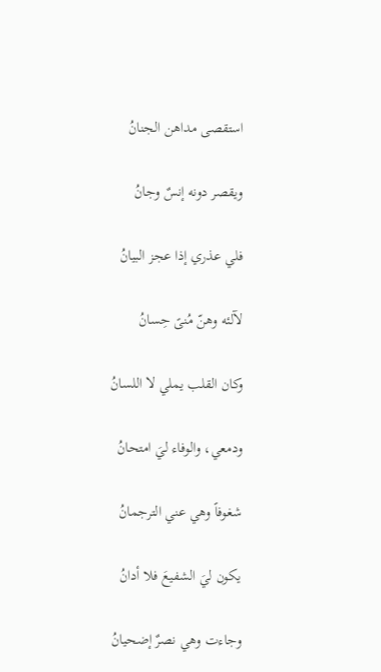استقصى مداهن الجنانُ

ويقصر دونه إنسٌ وجانُ

فلي عذري إذا عجز البيانُ

لآلئه وهنّ مُنىً حِسانُ

وكان القلب يملي لا اللسانُ

ودمعي، والوفاء ليَ امتحانُ

شغوفاً وهي عني الترجمانُ

يكون ليَ الشفيعَ فلا أدانُ

وجاءت وهي نصرٌ إضحيانُ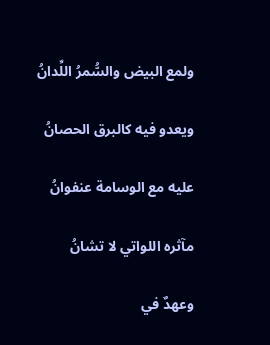ولمع البيض والسُّمرُ اللِّدانُ

ويعدو فيه كالبرق الحصانُ

عليه مع الوسامة عنفوانُ

مآثره اللواتي لا تشانُ

وعهدٌ في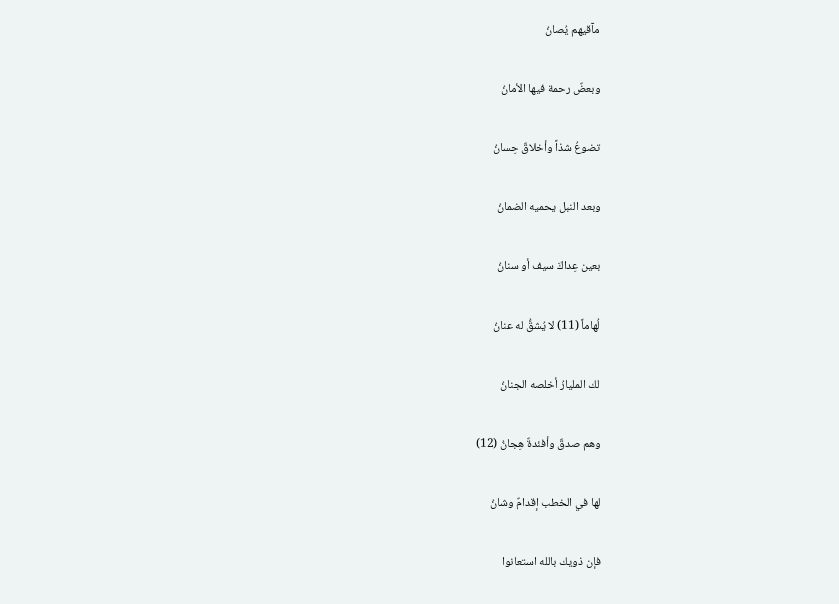مآقيهم يُصانُ

وبعضٌ رحمة فيها الأمانُ

تضوعُ شذاً وأخلاقٌ حِسانُ

وبعد النبل يحميه الضمانُ

بعين عِداكَ سيف أو سنانُ

لُهاماً (11) لا يُشقُّ له عنانُ

لك المليارُ أخلصه الجنانُ

وهم صدقٌ وأفئدةٌ هِجانُ (12)

لها في الخطب إقدامٌ وشانُ

فإن ذويك بالله استعانوا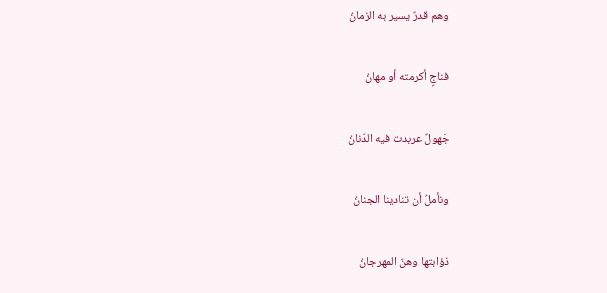وهم قدرٌ يسير به الزمانُ

فناجٍ أكرمته أو مهانُ

جَهولٌ عربدت فيه الدّنانُ

ونأملُ أن تنادينا الجنانُ

ذؤابتها وهنّ المهرجانُ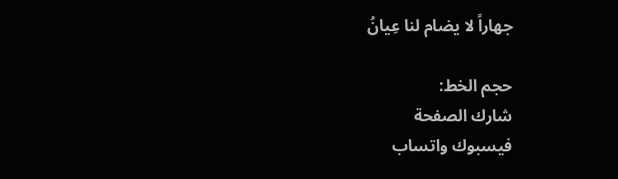جهاراً لا يضام لنا عِيانُ

حجم الخط:
شارك الصفحة
فيسبوك واتساب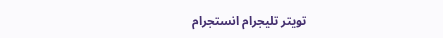تويتر تليجرام انستجرام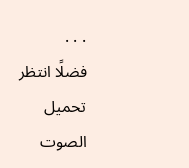. . .
فضلًا انتظر تحميل الصوت